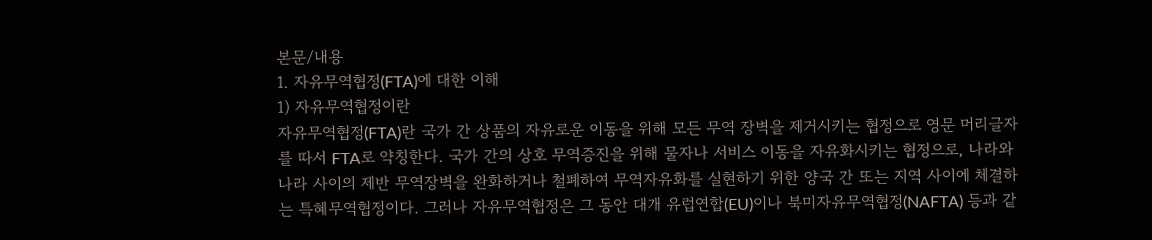본문/내용
1. 자유무역협정(FTA)에 대한 이해
1) 자유무역협정이란
자유무역협정(FTA)란 국가 간 상품의 자유로운 이동을 위해 모든 무역 장벽을 제거시키는 협정으로 영문 머리글자를 따서 FTA로 약칭한다. 국가 간의 상호 무역증진을 위해 물자나 서비스 이동을 자유화시키는 협정으로, 나라와 나라 사이의 제반 무역장벽을 완화하거나 철폐하여 무역자유화를 실현하기 위한 양국 간 또는 지역 사이에 체결하는 특혜무역협정이다. 그러나 자유무역협정은 그 동안 대개 유럽연합(EU)이나 북미자유무역협정(NAFTA) 등과 같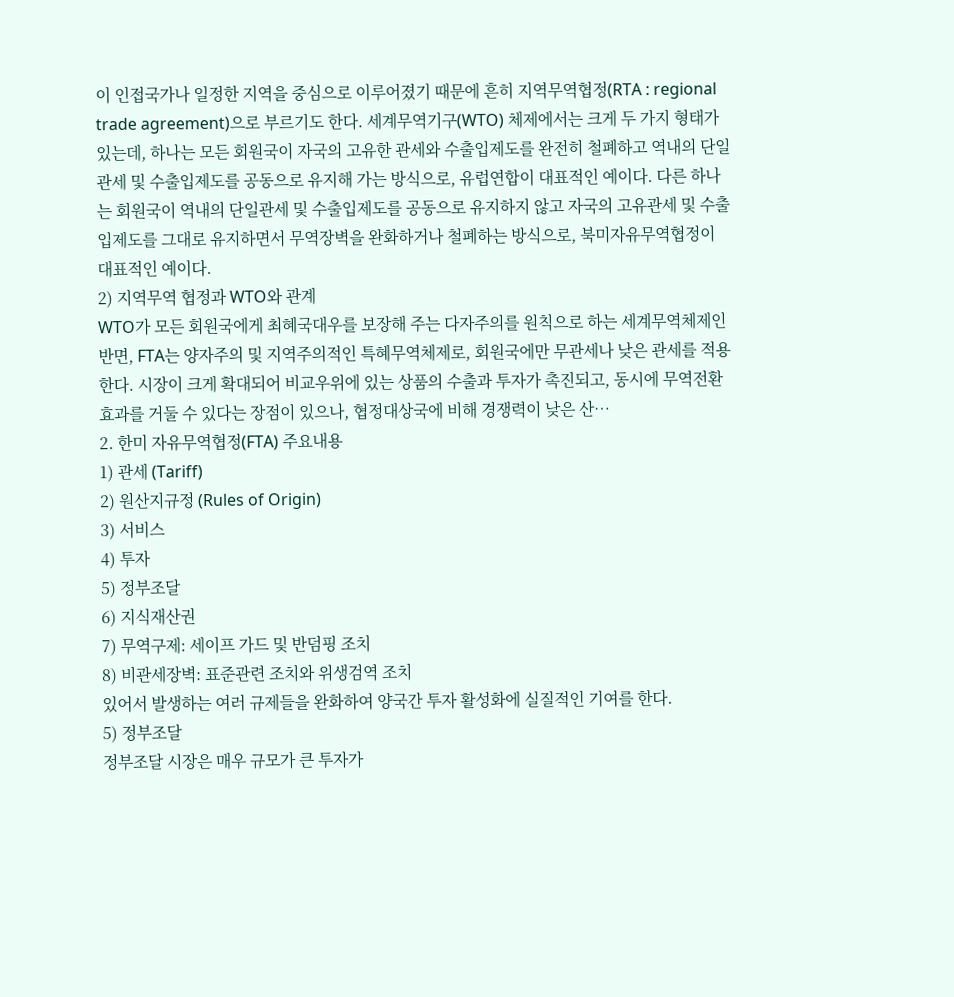이 인접국가나 일정한 지역을 중심으로 이루어졌기 때문에 흔히 지역무역협정(RTA : regional trade agreement)으로 부르기도 한다. 세계무역기구(WTO) 체제에서는 크게 두 가지 형태가 있는데, 하나는 모든 회원국이 자국의 고유한 관세와 수출입제도를 완전히 철폐하고 역내의 단일관세 및 수출입제도를 공동으로 유지해 가는 방식으로, 유럽연합이 대표적인 예이다. 다른 하나는 회원국이 역내의 단일관세 및 수출입제도를 공동으로 유지하지 않고 자국의 고유관세 및 수출입제도를 그대로 유지하면서 무역장벽을 완화하거나 철폐하는 방식으로, 북미자유무역협정이 대표적인 예이다.
2) 지역무역 협정과 WTO와 관계
WTO가 모든 회원국에게 최혜국대우를 보장해 주는 다자주의를 원칙으로 하는 세계무역체제인 반면, FTA는 양자주의 및 지역주의적인 특혜무역체제로, 회원국에만 무관세나 낮은 관세를 적용한다. 시장이 크게 확대되어 비교우위에 있는 상품의 수출과 투자가 촉진되고, 동시에 무역전환효과를 거둘 수 있다는 장점이 있으나, 협정대상국에 비해 경쟁력이 낮은 산…
2. 한미 자유무역협정(FTA) 주요내용
1) 관세 (Tariff)
2) 원산지규정 (Rules of Origin)
3) 서비스
4) 투자
5) 정부조달
6) 지식재산권
7) 무역구제: 세이프 가드 및 반덤핑 조치
8) 비관세장벽: 표준관련 조치와 위생검역 조치
있어서 발생하는 여러 규제들을 완화하여 양국간 투자 활성화에 실질적인 기여를 한다.
5) 정부조달
정부조달 시장은 매우 규모가 큰 투자가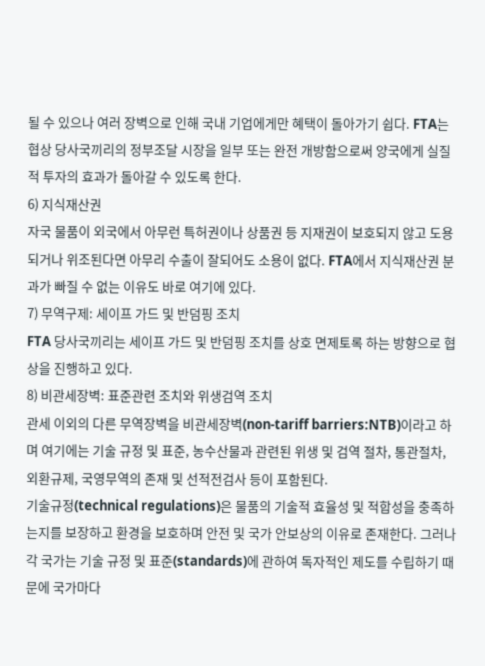될 수 있으나 여러 장벽으로 인해 국내 기업에게만 혜택이 돌아가기 쉽다. FTA는 협상 당사국끼리의 정부조달 시장을 일부 또는 완전 개방함으로써 양국에게 실질적 투자의 효과가 돌아갈 수 있도록 한다.
6) 지식재산권
자국 물품이 외국에서 아무런 특허권이나 상품권 등 지재권이 보호되지 않고 도용되거나 위조된다면 아무리 수출이 잘되어도 소용이 없다. FTA에서 지식재산권 분과가 빠질 수 없는 이유도 바로 여기에 있다.
7) 무역구제: 세이프 가드 및 반덤핑 조치
FTA 당사국끼리는 세이프 가드 및 반덤핑 조치를 상호 면제토록 하는 방향으로 협상을 진행하고 있다.
8) 비관세장벽: 표준관련 조치와 위생검역 조치
관세 이외의 다른 무역장벽을 비관세장벽(non-tariff barriers:NTB)이라고 하며 여기에는 기술 규정 및 표준, 농수산물과 관련된 위생 및 검역 절차, 통관절차, 외환규제, 국영무역의 존재 및 선적전검사 등이 포함된다.
기술규정(technical regulations)은 물품의 기술적 효율성 및 적합성을 충족하는지를 보장하고 환경을 보호하며 안전 및 국가 안보상의 이유로 존재한다. 그러나 각 국가는 기술 규정 및 표준(standards)에 관하여 독자적인 제도를 수립하기 때문에 국가마다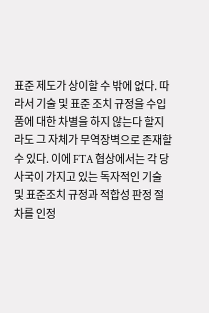표준 제도가 상이할 수 밖에 없다. 따라서 기술 및 표준 조치 규정을 수입품에 대한 차별을 하지 않는다 할지라도 그 자체가 무역장벽으로 존재할 수 있다. 이에 FTA 협상에서는 각 당사국이 가지고 있는 독자적인 기술 및 표준조치 규정과 적합성 판정 절차를 인정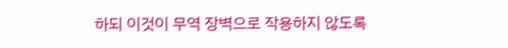하되 이것이 무역 장벽으로 작용하지 않도록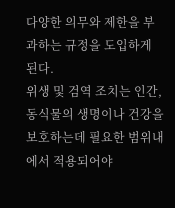다양한 의무와 제한을 부과하는 규정을 도입하게 된다.
위생 및 검역 조치는 인간, 동식물의 생명이나 건강을 보호하는데 필요한 범위내에서 적용되어야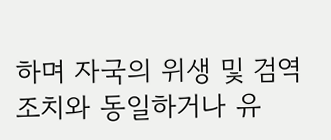하며 자국의 위생 및 검역 조치와 동일하거나 유